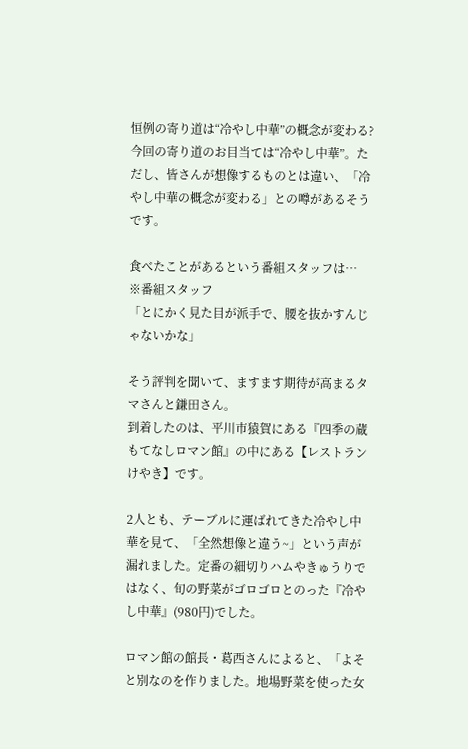恒例の寄り道は“冷やし中華”の概念が変わる?
今回の寄り道のお目当ては“冷やし中華”。ただし、皆さんが想像するものとは違い、「冷やし中華の概念が変わる」との噂があるそうです。

食べたことがあるという番組スタッフは…
※番組スタッフ
「とにかく見た目が派手で、腰を抜かすんじゃないかな」

そう評判を聞いて、ますます期待が高まるタマさんと鎌田さん。
到着したのは、平川市猿賀にある『四季の蔵もてなしロマン館』の中にある【レストランけやき】です。

2人とも、テーブルに運ばれてきた冷やし中華を見て、「全然想像と違う~」という声が漏れました。定番の細切りハムやきゅうりではなく、旬の野菜がゴロゴロとのった『冷やし中華』(980円)でした。

ロマン館の館長・葛西さんによると、「よそと別なのを作りました。地場野菜を使った女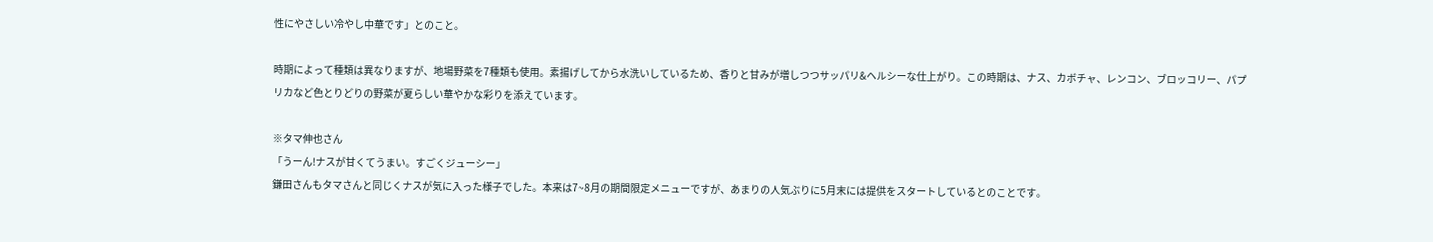性にやさしい冷やし中華です」とのこと。

時期によって種類は異なりますが、地場野菜を7種類も使用。素揚げしてから水洗いしているため、香りと甘みが増しつつサッパリ&ヘルシーな仕上がり。この時期は、ナス、カボチャ、レンコン、ブロッコリー、パプリカなど色とりどりの野菜が夏らしい華やかな彩りを添えています。

※タマ伸也さん
「うーん!ナスが甘くてうまい。すごくジューシー」
鎌田さんもタマさんと同じくナスが気に入った様子でした。本来は7~8月の期間限定メニューですが、あまりの人気ぶりに5月末には提供をスタートしているとのことです。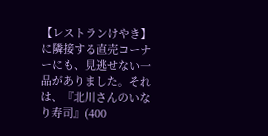【レストランけやき】に隣接する直売コーナーにも、見逃せない一品がありました。それは、『北川さんのいなり寿司』(400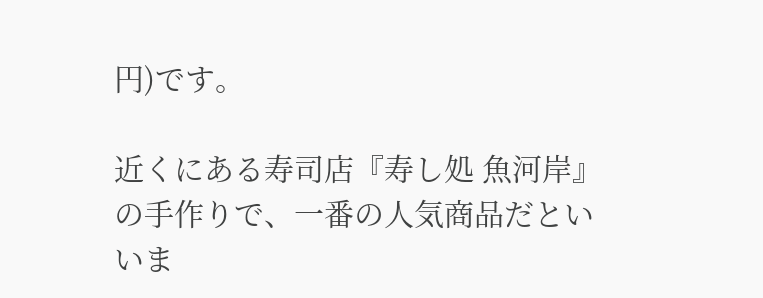円)です。

近くにある寿司店『寿し処 魚河岸』の手作りで、一番の人気商品だといいま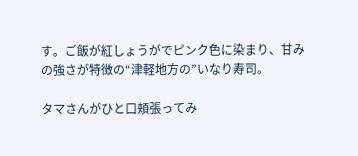す。ご飯が紅しょうがでピンク色に染まり、甘みの強さが特徴の“津軽地方の”いなり寿司。

タマさんがひと口頬張ってみ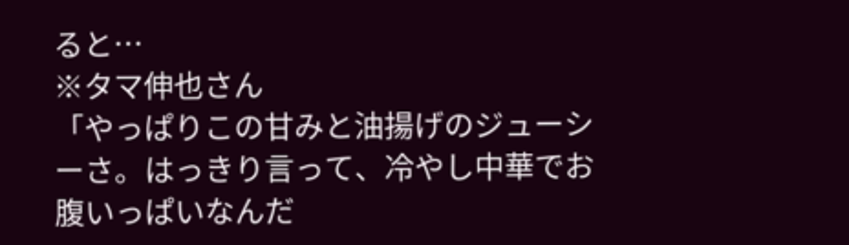ると…
※タマ伸也さん
「やっぱりこの甘みと油揚げのジューシーさ。はっきり言って、冷やし中華でお腹いっぱいなんだ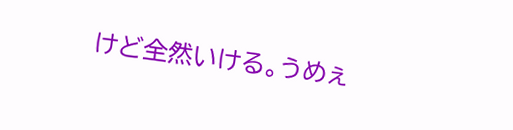けど全然いける。うめぇ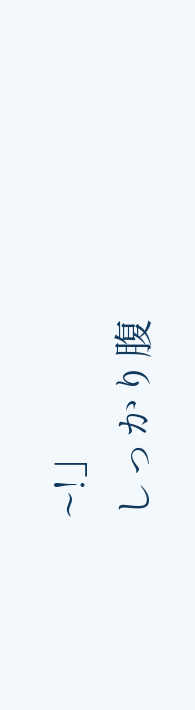~!」
しっかり腹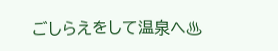ごしらえをして温泉へ♨